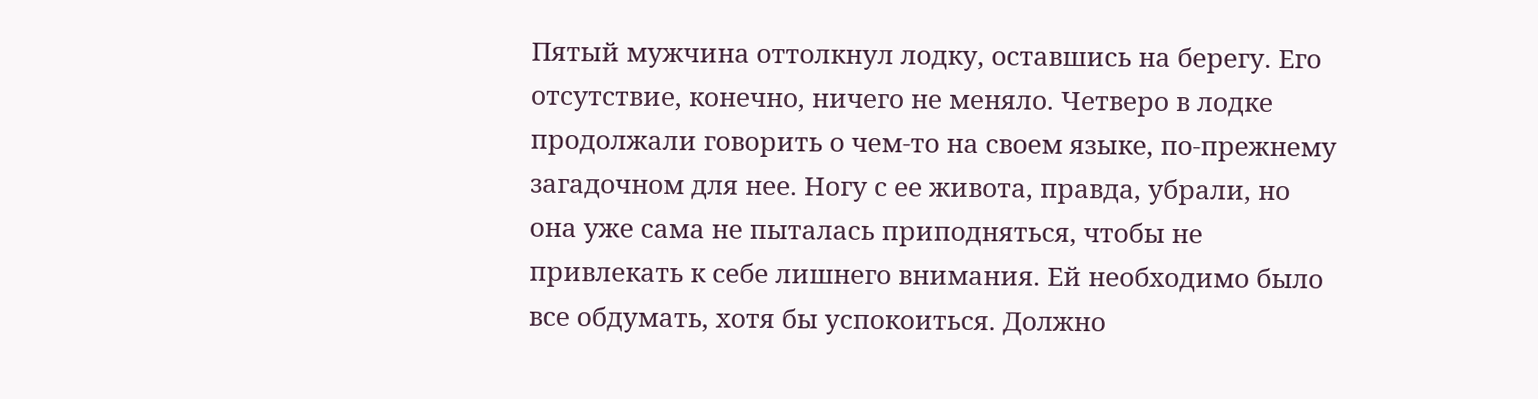Пятый мужчина оттолкнул лодку, оставшись на берегу. Его отсутствие, конечно, ничего не меняло. Четверо в лодке продолжали говорить о чем-то на своем языке, по-прежнему загадочном для нее. Ногу с ее живота, правда, убрали, но она уже сама не пыталась приподняться, чтобы не привлекать к себе лишнего внимания. Ей необходимо было все обдумать, хотя бы успокоиться. Должно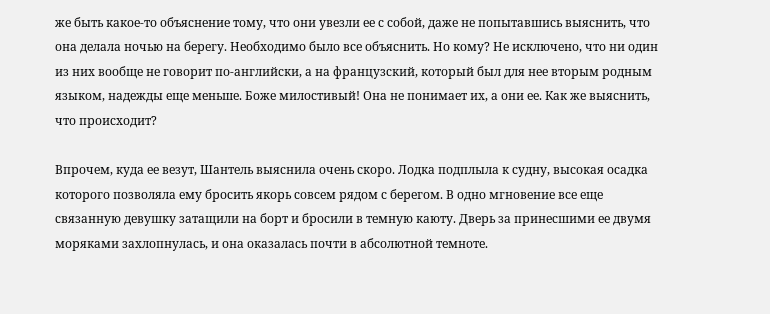же быть какое-то объяснение тому, что они увезли ее с собой, даже не попытавшись выяснить, что она делала ночью на берегу. Необходимо было все объяснить. Но кому? Не исключено, что ни один из них вообще не говорит по-английски, а на французский, который был для нее вторым родным языком, надежды еще меньше. Боже милостивый! Она не понимает их, а они ее. Как же выяснить, что происходит?

Впрочем, куда ее везут, Шантель выяснила очень скоро. Лодка подплыла к судну, высокая осадка которого позволяла ему бросить якорь совсем рядом с берегом. В одно мгновение все еще связанную девушку затащили на борт и бросили в темную каюту. Дверь за принесшими ее двумя моряками захлопнулась, и она оказалась почти в абсолютной темноте.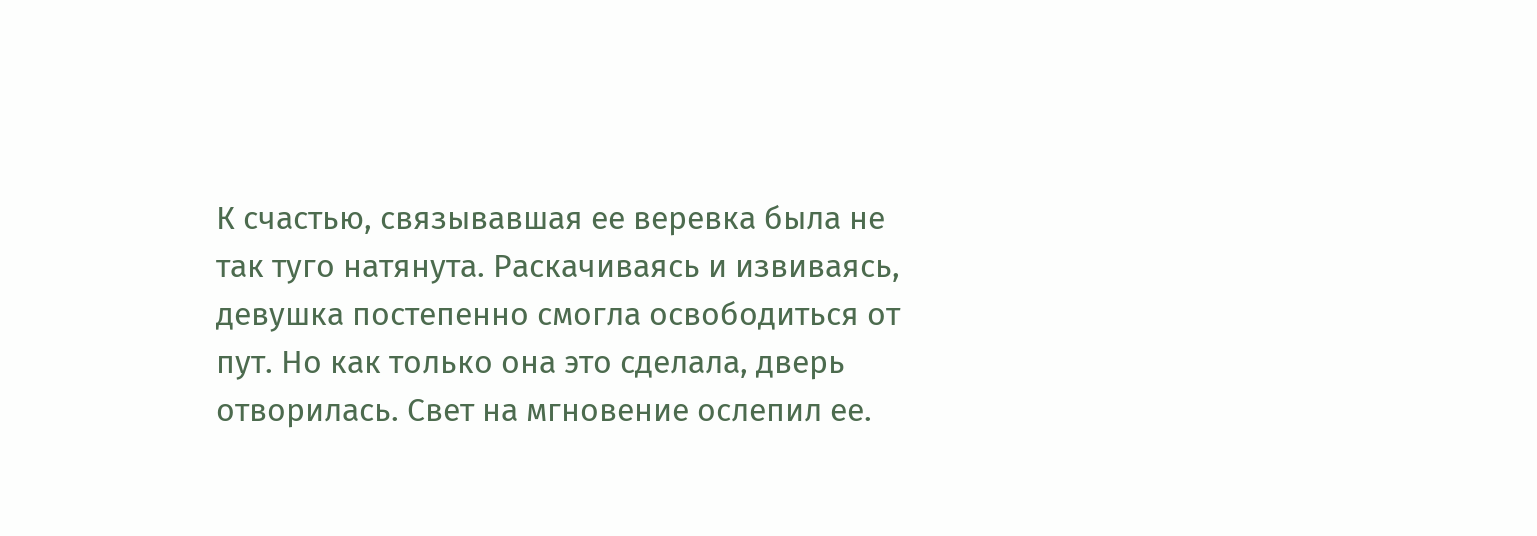К счастью, связывавшая ее веревка была не так туго натянута. Раскачиваясь и извиваясь, девушка постепенно смогла освободиться от пут. Но как только она это сделала, дверь отворилась. Свет на мгновение ослепил ее.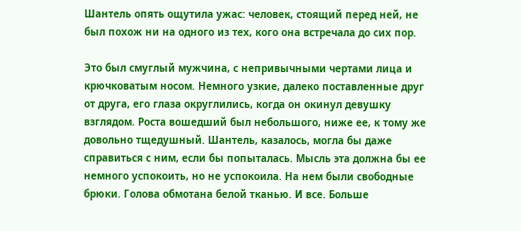Шантель опять ощутила ужас: человек, стоящий перед ней, не был похож ни на одного из тех, кого она встречала до сих пор.

Это был смуглый мужчина, с непривычными чертами лица и крючковатым носом. Немного узкие, далеко поставленные друг от друга, его глаза округлились, когда он окинул девушку взглядом. Роста вошедший был небольшого, ниже ее, к тому же довольно тщедушный. Шантель, казалось, могла бы даже справиться с ним, если бы попыталась. Мысль эта должна бы ее немного успокоить, но не успокоила. На нем были свободные брюки. Голова обмотана белой тканью. И все. Больше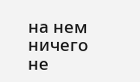на нем ничего не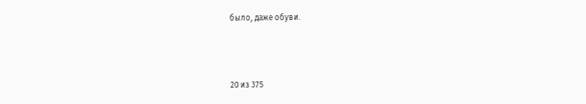было, даже обуви.



20 из 375